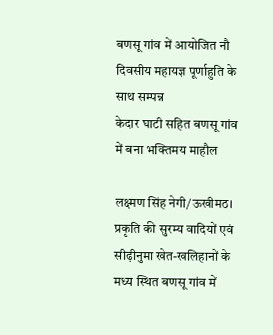बणसू गांव में आयोजित नौ दिवसीय महायज्ञ पूर्णाहुति के साथ सम्पन्न
केदार घाटी सहित बणसू गांव में बना भक्तिमय माहौल

लक्ष्मण सिंह नेगी/ऊखीमठ।
प्रकृति की सुरम्य वादियों एवं सीढ़ीनुमा खेत-खलिहानों के मध्य स्थित बणसू गांव में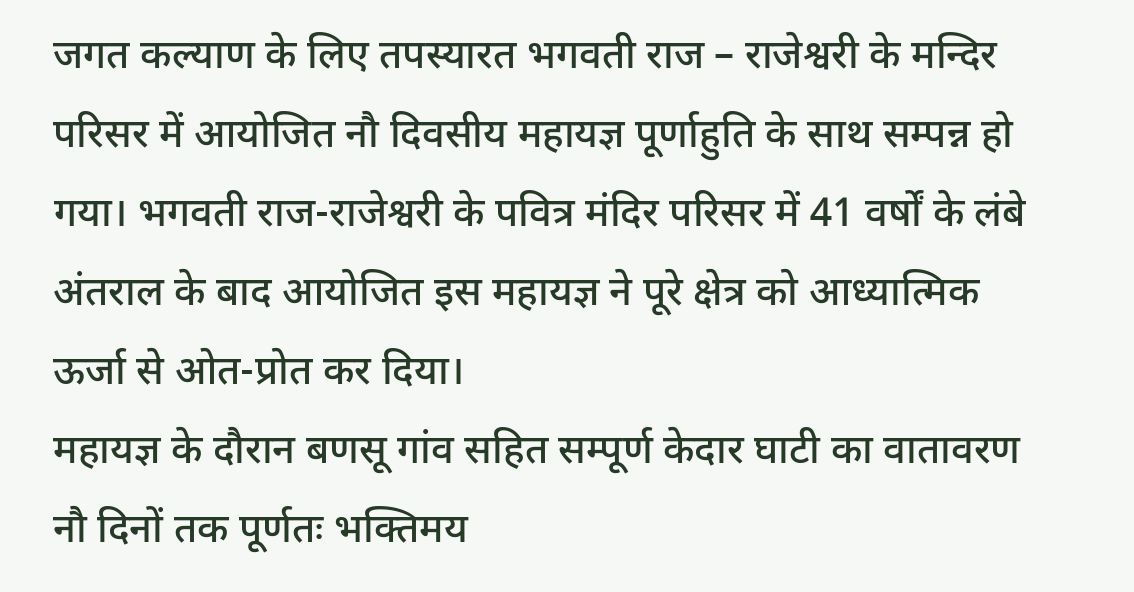जगत कल्याण के लिए तपस्यारत भगवती राज – राजेश्वरी के मन्दिर परिसर में आयोजित नौ दिवसीय महायज्ञ पूर्णाहुति के साथ सम्पन्न हो गया। भगवती राज-राजेश्वरी के पवित्र मंदिर परिसर में 41 वर्षों के लंबे अंतराल के बाद आयोजित इस महायज्ञ ने पूरे क्षेत्र को आध्यात्मिक ऊर्जा से ओत-प्रोत कर दिया।
महायज्ञ के दौरान बणसू गांव सहित सम्पूर्ण केदार घाटी का वातावरण नौ दिनों तक पूर्णतः भक्तिमय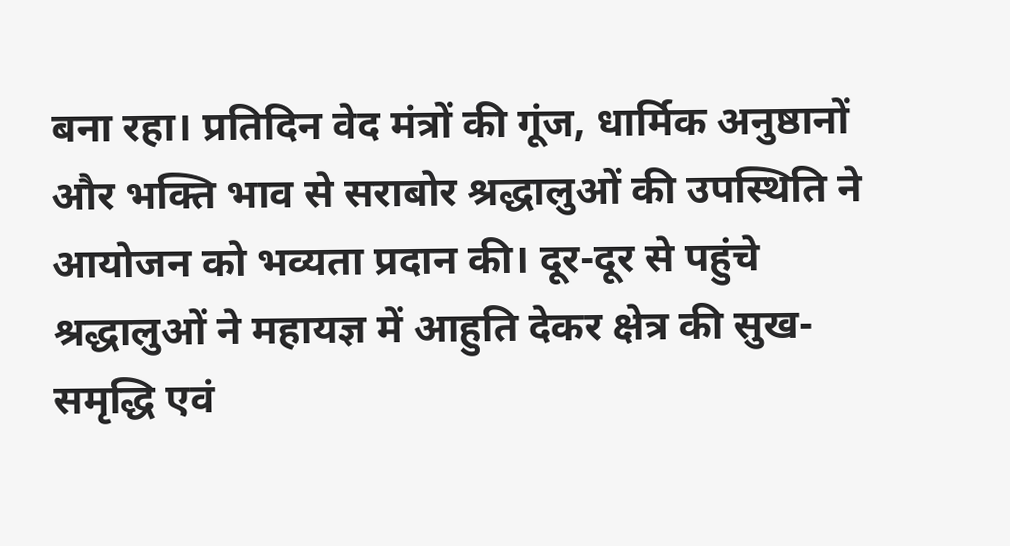बना रहा। प्रतिदिन वेद मंत्रों की गूंज, धार्मिक अनुष्ठानों और भक्ति भाव से सराबोर श्रद्धालुओं की उपस्थिति ने आयोजन को भव्यता प्रदान की। दूर-दूर से पहुंचे श्रद्धालुओं ने महायज्ञ में आहुति देकर क्षेत्र की सुख-समृद्धि एवं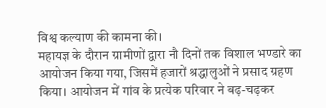विश्व कल्याण की कामना की।
महायज्ञ के दौरान ग्रामीणों द्वारा नौ दिनों तक विशाल भण्डारे का आयोजन किया गया, जिसमें हजारों श्रद्धालुओं ने प्रसाद ग्रहण किया। आयोजन में गांव के प्रत्येक परिवार ने बढ़-चढ़कर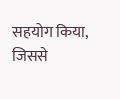सहयोग किया, जिससे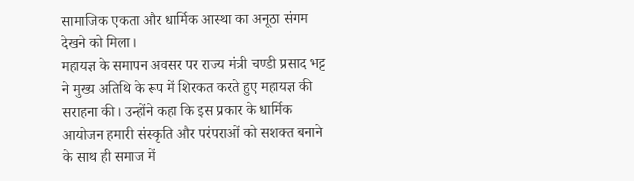सामाजिक एकता और धार्मिक आस्था का अनूठा संगम देखने को मिला।
महायज्ञ के समापन अवसर पर राज्य मंत्री चण्डी प्रसाद भट्ट ने मुख्य अतिथि के रूप में शिरकत करते हुए महायज्ञ की सराहना की। उन्होंने कहा कि इस प्रकार के धार्मिक आयोजन हमारी संस्कृति और परंपराओं को सशक्त बनाने के साथ ही समाज में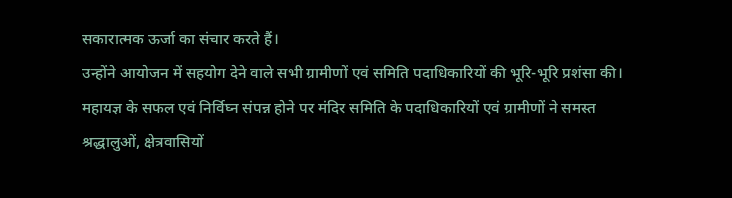सकारात्मक ऊर्जा का संचार करते हैं।
उन्होंने आयोजन में सहयोग देने वाले सभी ग्रामीणों एवं समिति पदाधिकारियों की भूरि-भूरि प्रशंसा की। महायज्ञ के सफल एवं निर्विघ्न संपन्न होने पर मंदिर समिति के पदाधिकारियों एवं ग्रामीणों ने समस्त श्रद्धालुओं, क्षेत्रवासियों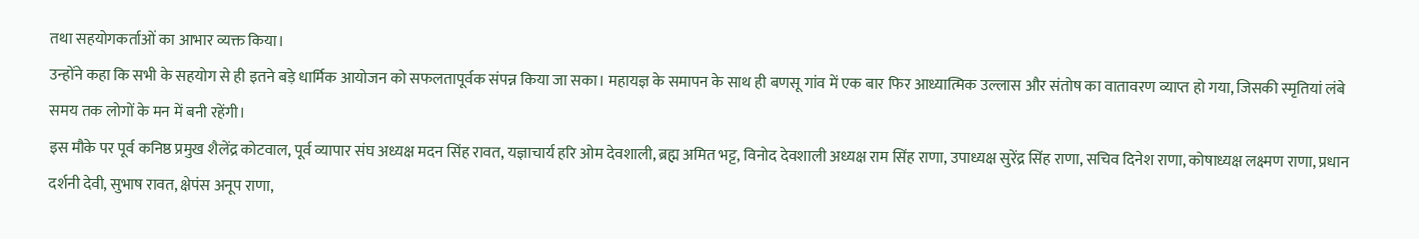तथा सहयोगकर्ताओं का आभार व्यक्त किया।
उन्होंने कहा कि सभी के सहयोग से ही इतने बड़े धार्मिक आयोजन को सफलतापूर्वक संपन्न किया जा सका। महायज्ञ के समापन के साथ ही बणसू गांव में एक बार फिर आध्यात्मिक उल्लास और संतोष का वातावरण व्याप्त हो गया, जिसकी स्मृतियां लंबे समय तक लोगों के मन में बनी रहेंगी।
इस मौके पर पूर्व कनिष्ठ प्रमुख शैलेंद्र कोटवाल, पूर्व व्यापार संघ अध्यक्ष मदन सिंह रावत, यज्ञाचार्य हरि ओम देवशाली, ब्रह्म अमित भट्ट, विनोद देवशाली अध्यक्ष राम सिंह राणा, उपाध्यक्ष सुरेंद्र सिंह राणा, सचिव दिनेश राणा, कोषाध्यक्ष लक्ष्मण राणा, प्रधान दर्शनी देवी, सुभाष रावत, क्षेपंस अनूप राणा,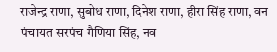राजेन्द्र राणा, सुबोध राणा, दिनेश राणा, हीरा सिंह राणा, वन पंचायत सरपंच गैणिया सिंह, नव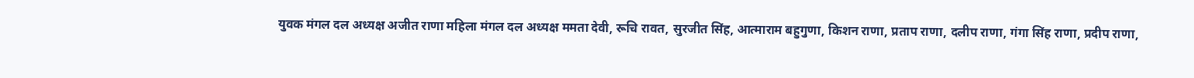युवक मंगल दल अध्यक्ष अजीत राणा महिला मंगल दल अध्यक्ष ममता देवी, रूचि रावत, सुरजीत सिंह, आत्माराम बहुगुणा, किशन राणा, प्रताप राणा, दलीप राणा, गंगा सिंह राणा, प्रदीप राणा,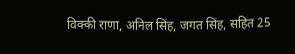विक्की राणा, अनिल सिंह, जगत सिंह, सहित 25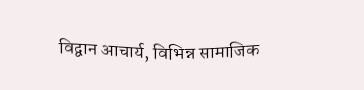विद्वान आचार्य, विभिन्न सामाजिक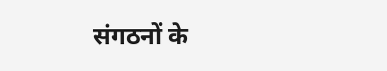संगठनों के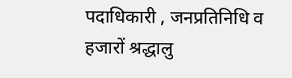पदाधिकारी , जनप्रतिनिधि व हजारों श्रद्धालु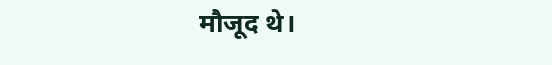मौजूद थे।